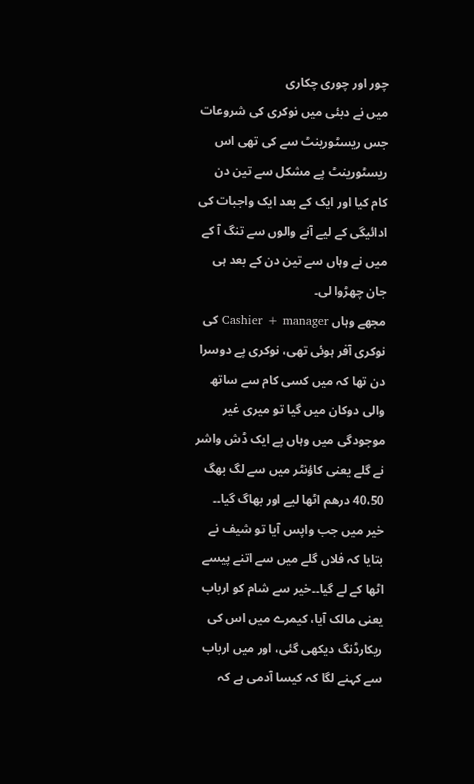چور اور چوری چکاری
میں نے دبئی میں نوکری کی شروعات جس ریسٹورینٹ سے کی تھی اس ریسٹورینٹ پے مشکل سے تین دن کام کیا اور ایک کے بعد ایک واجبات کی ادائیگی کے لیے آنے والوں سے تنگ آ کے میں نے وہاں سے تین دن کے بعد ہی جان چھڑوا لی۔
مجھے وہاں Cashier + manager کی نوکری آفر ہوئی تھی، نوکری پے دوسرا دن تھا کہ میں کسی کام سے ساتھ والی دوکان میں گیا تو میری غیر موجودگی میں وہاں پے ایک ڈش واشر نے گلے یعنی کاؤنٹر میں سے لگ بھگ 40،50 درھم اٹھا لیے اور بھاگ گیا۔۔
خیر میں جب واپس آیا تو شیف نے بتایا کہ فلاں گلے میں سے اتنے پیسے اٹھا کے لے گیا۔۔خیر سے شام کو ارباب یعنی مالک آیا، کیمرے میں اس کی ریکارڈنگ دیکھی گئی، اور میں ارباب سے کہنے لگا کہ کیسا آدمی ہے کہ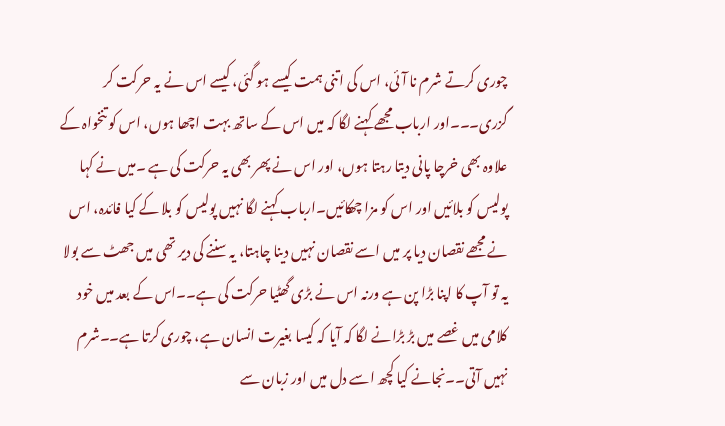چوری کرتے شرم نا آئی، اس کی اتنی ہمت کیسے ہو گئی، کیسے اس نے یہ حرکت کر گزری۔۔۔اور ارباب مجھے کہنے لگا کہ میں اس کے ساتھ بہت اچھا ہوں، اس کو تنخواہ کے علاوہ بھی خرچا پانی دیتا رہتا ہوں، اور اس نے پھر بھی یہ حرکت کی ہے ۔میں نے کہا پولیس کو بلائیں اور اس کو مزا چھکائیں۔ارباب کہنے لگا نہیں پولیس کو بلا کے کیا فائدہ، اس نے مجھے نقصان دیا پر میں اسے نقصان نہیں دینا چاہتا، یہ سننے کی دیر تھی میں جھٹ سے بولا یہ تو آپ کا اپنا بڑا پن ہے ورنہ اس نے بڑی گھٹیا حرکت کی ہے۔۔اس کے بعد میں خود کلامی میں غصے میں بڑ بڑانے لگا کہ آیا کہ کیسا بغیرت انسان ہے، چوری کرتا ہے۔۔شرم نہیں آتی۔۔نجانے کیا کچھ اسے دل میں اور زبان سے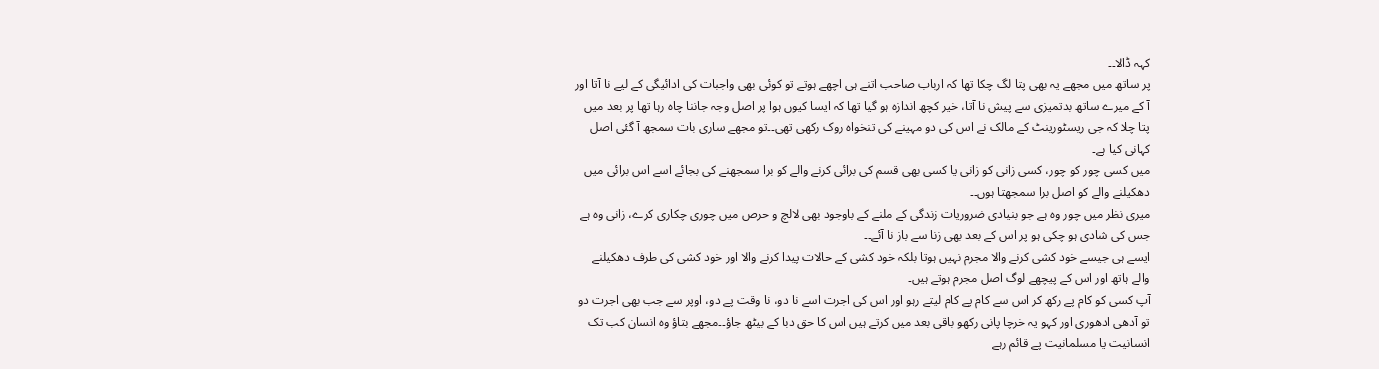کہہ ڈالا۔۔
پر ساتھ میں مجھے یہ بھی پتا لگ چکا تھا کہ ارباب صاحب اتنے ہی اچھے ہوتے تو کوئی بھی واجبات کی ادائیگی کے لیے نا آتا اور آ کے میرے ساتھ بدتمیزی سے پیش نا آتا، خیر کچھ اندازہ ہو گیا تھا کہ ایسا کیوں ہوا پر اصل وجہ جاننا چاہ رہا تھا پر بعد میں پتا چلا کہ جی ریسٹورینٹ کے مالک نے اس کی دو مہینے کی تنخواہ روک رکھی تھی۔۔تو مجھے ساری بات سمجھ آ گئی اصل کہانی کیا ہے۔
میں کسی چور کو چور، کسی زانی کو زانی یا کسی بھی قسم کی برائی کرنے والے کو برا سمجھنے کی بجائے اسے اس برائی میں دھکیلنے والے کو اصل برا سمجھتا ہوں۔۔
میری نظر میں چور وہ ہے جو بنیادی ضروریات زندگی کے ملنے کے باوجود بھی لالچ و حرص میں چوری چکاری کرے، زانی وہ ہے جس کی شادی ہو چکی ہو پر اس کے بعد بھی زنا سے باز نا آئے۔۔
ایسے ہی جیسے خود کشی کرنے والا مجرم نہیں ہوتا بلکہ خود کشی کے حالات پیدا کرنے والا اور خود کشی کی طرف دھکیلنے والے ہاتھ اور اس کے پیچھے لوگ اصل مجرم ہوتے ہیں۔
آپ کسی کو کام پے رکھ کر اس سے کام پے کام لیتے رہو اور اس کی اجرت اسے نا دو، نا وقت پے دو، اوپر سے جب بھی اجرت دو تو آدھی ادھوری اور کہو یہ خرچا پانی رکھو باقی بعد میں کرتے ہیں اس کا حق دبا کے بیٹھ جاؤ۔۔مجھے بتاؤ وہ انسان کب تک انسانیت یا مسلمانیت پے قائم رہے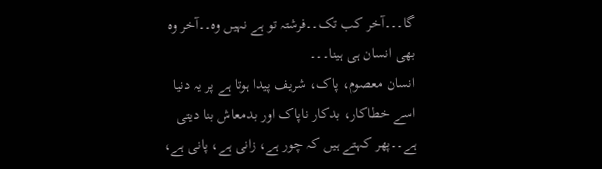گا۔۔۔آخر کب تک۔۔فرشتہ تو ہے نہیں وہ۔۔آخر وہ بھی انسان ہی ہینا۔۔۔
انسان معصوم، پاک، شریف پیدا ہوتا ہے پر یہ دنیا اسے خطاکار، بدکار ناپاک اور بدمعاش بنا دیتی ہے۔۔پھر کہتے ہیں کہ چور ہے، زانی ہے، پانی ہے،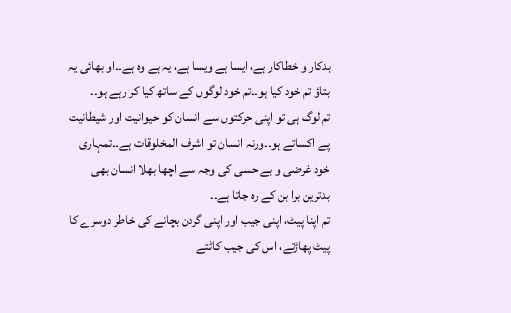بدکار و خطاکار ہے، ایسا ہے ویسا ہے، یہ ہے وہ ہے۔۔او بھائی یہ بتاؤ تم خود کیا ہو۔۔تم خود لوگوں کے ساتھ کیا کر رہے ہو۔۔
تم لوگ ہی تو اپنی حرکتوں سے انسان کو حیوانیت اور شیطانیت پے اکساتے ہو۔۔ورنہ انسان تو اشرف المخلوقات ہے۔۔تمہاری خود غرضی و بے حسی کی وجہ سے اچھا بھلا انسان بھی بدترین برا بن کے رہ جاتا ہے۔۔
تم اپنا پیٹ، اپنی جیب اور اپنی گردن بچانے کی خاطر دوسرے کا پیٹ پھاڑتے، اس کی جیب کاٹتے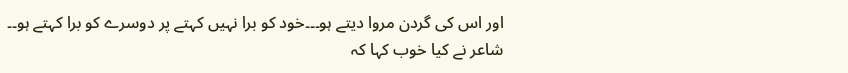اور اس کی گردن مروا دیتے ہو۔۔۔خود کو برا نہیں کہتے پر دوسرے کو برا کہتے ہو۔۔
شاعر نے کیا خوب کہا کہ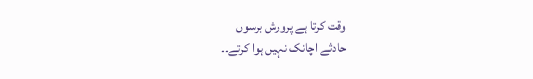وقت کرتا ہے پرورش برسوں
حادثے اچانک نہیں ہوا کرتے۔۔